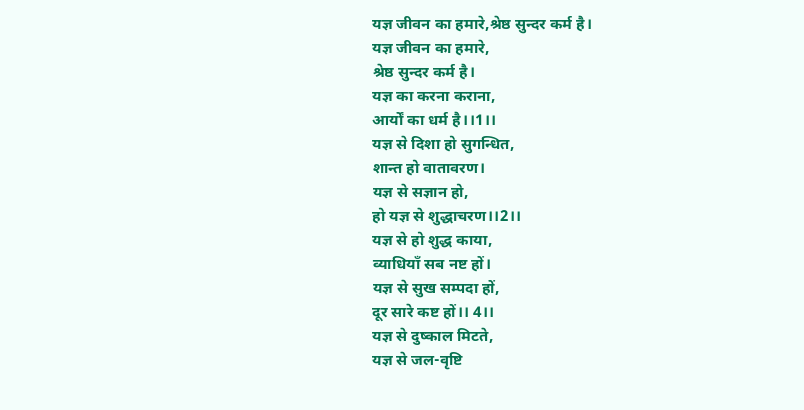यज्ञ जीवन का हमारे,श्रेष्ठ सुन्दर कर्म है।
यज्ञ जीवन का हमारे,
श्रेष्ठ सुन्दर कर्म है।
यज्ञ का करना कराना,
आर्यों का धर्म है।।1।।
यज्ञ से दिशा हो सुगन्धित,
शान्त हो वातावरण।
यज्ञ से सज्ञान हो,
हो यज्ञ से शुद्धाचरण।।2।।
यज्ञ से हो शुद्ध काया,
व्याधियाँ सब नष्ट हों।
यज्ञ से सुख सम्पदा हों,
दूर सारे कष्ट हों।। 4।।
यज्ञ से दुष्काल मिटते,
यज्ञ से जल-वृष्टि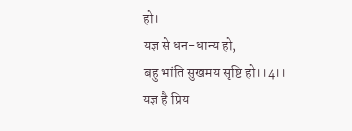हो।
यज्ञ से धन-धान्य हो,
बहु भांति सुखमय सृष्टि हो।।4।।
यज्ञ है प्रिय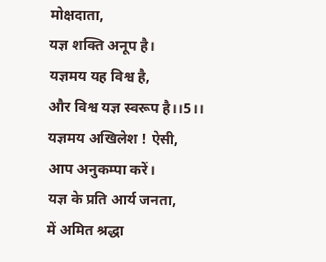मोक्षदाता,
यज्ञ शक्ति अनूप है।
यज्ञमय यह विश्व है,
और विश्व यज्ञ स्वरूप है।।5।।
यज्ञमय अखिलेश ! ऐसी,
आप अनुकम्पा करें।
यज्ञ के प्रति आर्य जनता,
में अमित श्रद्धा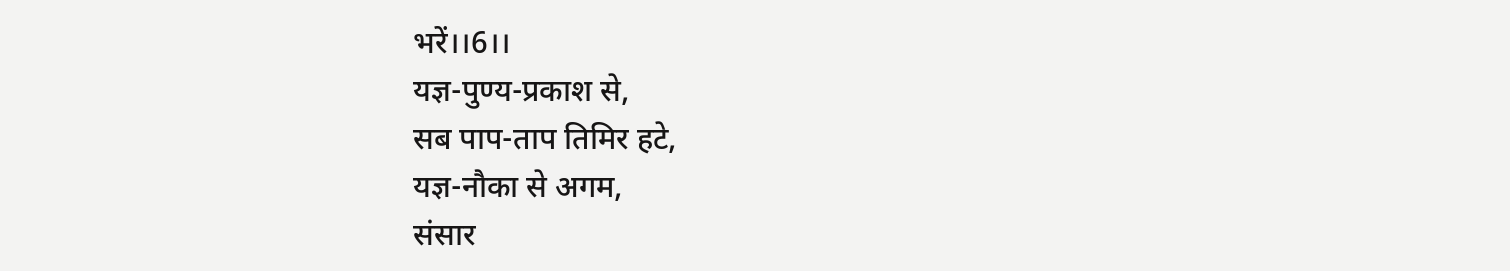भरें।।6।।
यज्ञ-पुण्य-प्रकाश से,
सब पाप-ताप तिमिर हटे,
यज्ञ-नौका से अगम,
संसार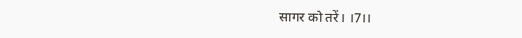सागर को तरें। ।7।।